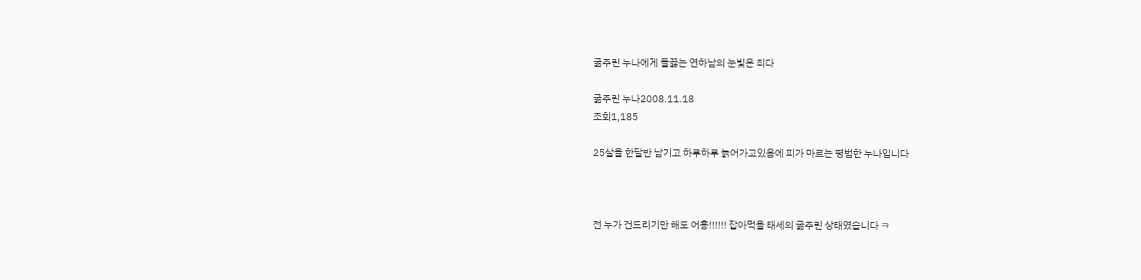굶주린 누나에게 들끓는 연하남의 눈빛은 죄다

굶주린 누나2008.11.18
조회1,185

25살을 한달반 남기고 하루하루 늙어가고있음에 피가 마르는 평범한 누나입니다



전 누가 건드리기만 해도 어흥!!!!!! 잡아먹을 태세의 굶주린 상태였습니다 ㅋ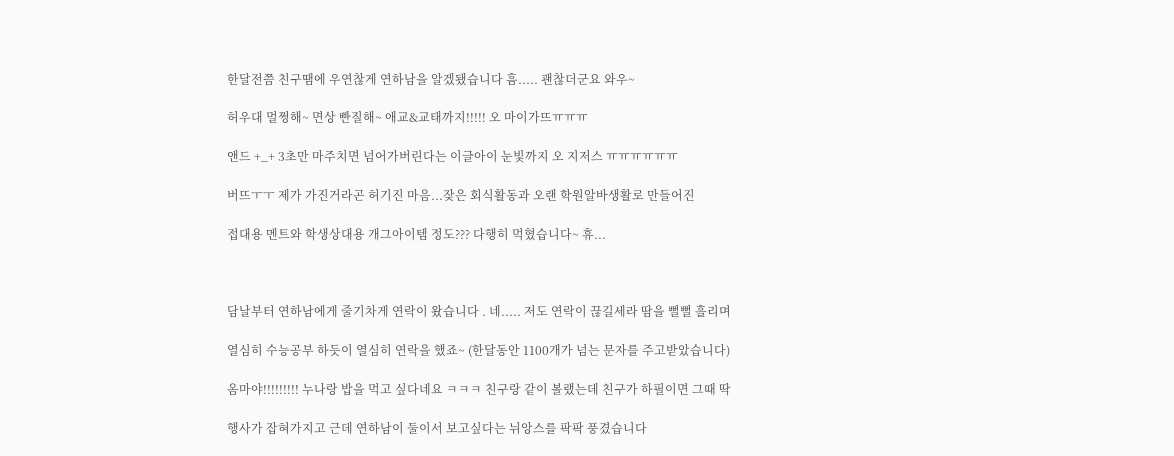한달전쯤 친구땜에 우연찮게 연하남을 알겠됐습니다 흠..... 괜찮더군요 와우~

허우대 멀쩡해~ 면상 빤질해~ 애교&교태까지!!!!! 오 마이가뜨ㅠㅠㅠ

앤드 +_+ 3초만 마주치면 넘어가버린다는 이글아이 눈빛까지 오 지저스 ㅠㅠㅠㅠㅠㅠ

버뜨ㅜㅜ 제가 가진거라곤 허기진 마음...잦은 회식활동과 오랜 학원알바생활로 만들어진

접대용 멘트와 학생상대용 개그아이템 정도??? 다행히 먹혔습니다~ 휴...



담날부터 연하남에게 줄기차게 연락이 왔습니다 . 네..... 저도 연락이 끊길세라 땀을 뻘뻘 흘리며

열심히 수능공부 하듯이 열심히 연락을 했죠~ (한달동안 1100개가 넘는 문자를 주고받았습니다)

옴마야!!!!!!!!! 누나랑 밥을 먹고 싶다네요 ㅋㅋㅋ 친구랑 같이 볼랬는데 친구가 하필이면 그때 딱

행사가 잡혀가지고 근데 연하남이 둘이서 보고싶다는 뉘앙스를 팍팍 풍겼습니다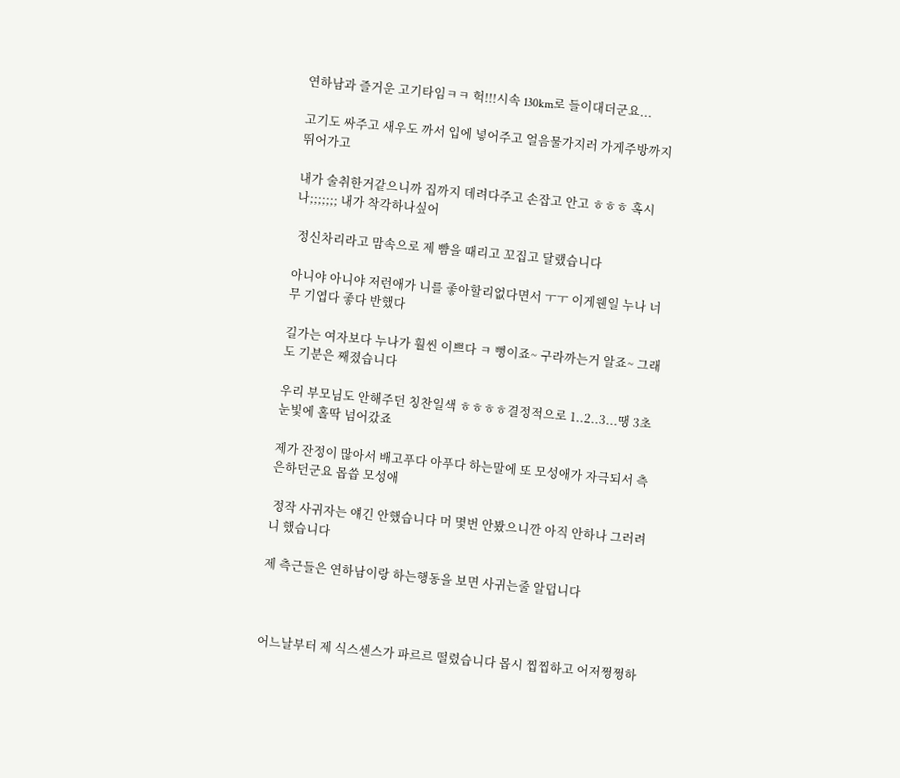연하남과 즐거운 고기타임ㅋㅋ 헉!!!시속 130km로 들이대더군요...

고기도 싸주고 새우도 까서 입에 넣어주고 얼음물가지러 가게주방까지 뛰어가고

내가 술취한거같으니까 집까지 데려다주고 손잡고 안고 ㅎㅎㅎ 혹시나;;;;;;; 내가 착각하나싶어

 정신차리라고 맘속으로 제 뺨을 때리고 꼬집고 달랬습니다

아니야 아니야 저런애가 니를 좋아할리없다면서 ㅜㅜ 이게웬일 누나 너무 기엽다 좋다 반했다

길가는 여자보다 누나가 훨씬 이쁘다 ㅋ 뻥이죠~ 구라까는거 알죠~ 그래도 기분은 째졌습니다

우리 부모님도 안해주던 칭찬일색 ㅎㅎㅎㅎ결정적으로 1..2..3...땡 3초 눈빛에 홀딱 넘어갔죠

제가 잔정이 많아서 배고푸다 아푸다 하는말에 또 모성애가 자극되서 측은하던군요 몹씁 모성애

 정작 사귀자는 얘긴 안했습니다 머 몇번 안봤으니깐 아직 안하나 그러려니 했습니다

제 측근들은 연하남이랑 하는행동을 보면 사귀는줄 알덥니다



어느날부터 제 식스센스가 파르르 떨렸습니다 몹시 찝찝하고 어저쩡쩡하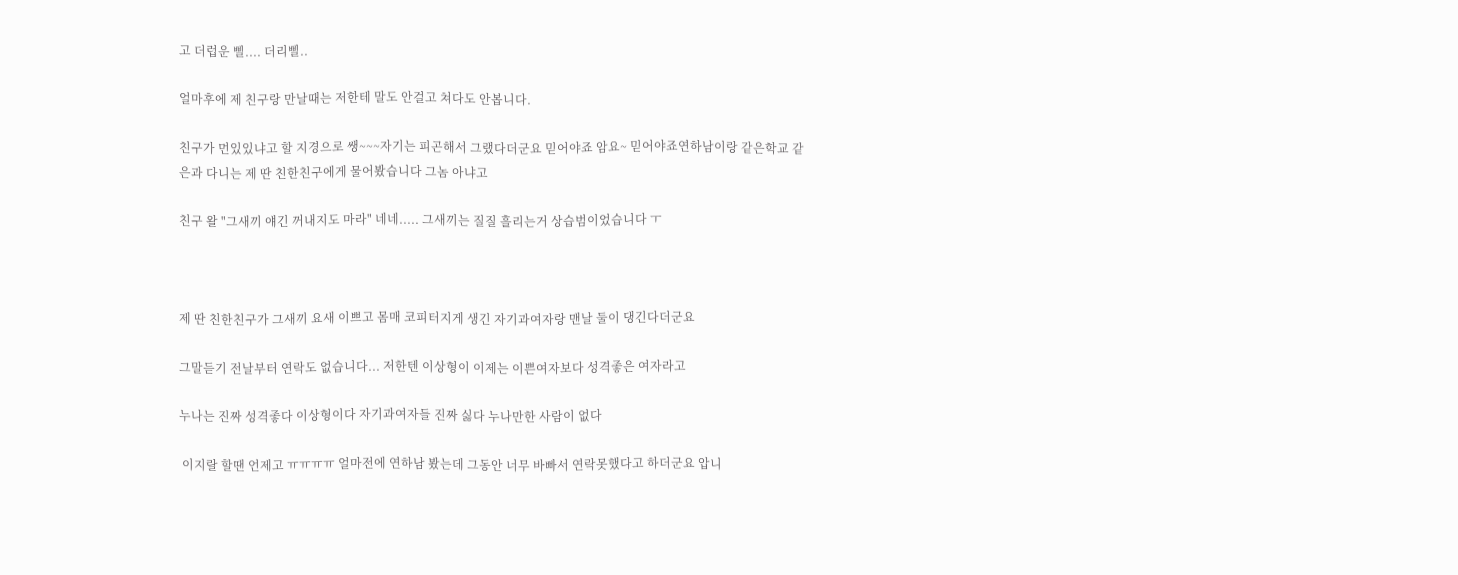고 더럽운 삘.... 더리삘..

얼마후에 제 친구랑 만날때는 저한테 말도 안걸고 쳐다도 안봅니다.

친구가 먼있있냐고 할 지경으로 쌩~~~자기는 피곤해서 그랬다더군요 믿어야죠 암요~ 믿어야죠연하남이랑 같은학교 같은과 다니는 제 딴 친한친구에게 물어봤습니다 그놈 아냐고

친구 왈 "그새끼 얘긴 꺼내지도 마라" 네네..... 그새끼는 질질 흘리는거 상습범이었습니다 ㅜ



제 딴 친한친구가 그새끼 요새 이쁘고 몸매 코피터지게 생긴 자기과여자랑 맨날 둘이 댕긴다더군요

그말듣기 전날부터 연락도 없습니다... 저한텐 이상형이 이제는 이쁜여자보다 성격좋은 여자라고

누나는 진짜 성격좋다 이상형이다 자기과여자들 진짜 싫다 누나만한 사람이 없다

 이지랄 할땐 언제고 ㅠㅠㅠㅠ 얼마전에 연하남 봤는데 그동안 너무 바빠서 연락못했다고 하더군요 압니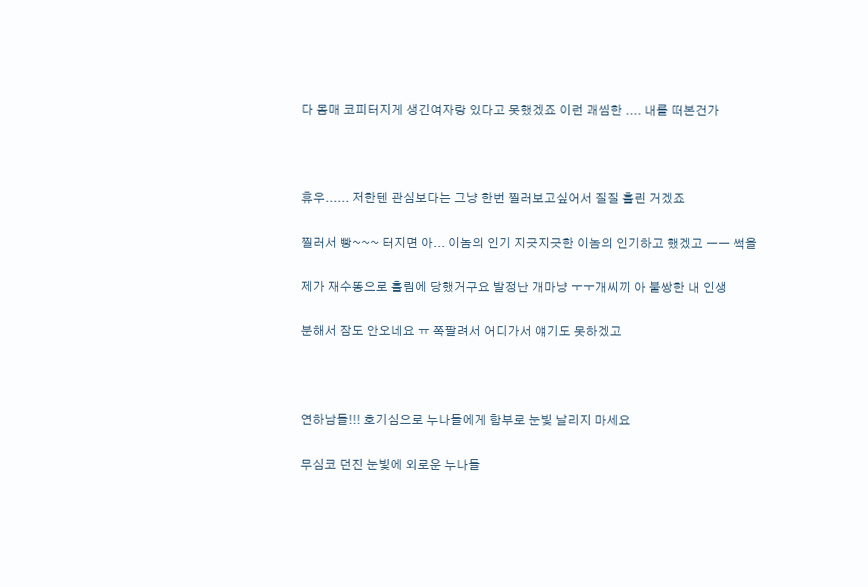다 몸매 코피터지게 생긴여자랑 있다고 못했겠죠 이런 괘씸한 .... 내를 떠본건가



휴우...... 저한텐 관심보다는 그냥 한번 찔러보고싶어서 질질 흘린 거겠죠

찔러서 빵~~~ 터지면 아... 이놈의 인기 지긋지긋한 이놈의 인기하고 했겠고 ㅡㅡ 썩을

제가 재수똥으로 흘림에 당했거구요 발정난 개마냥 ㅜㅜ개씨끼 아 불쌍한 내 인생

분해서 잠도 안오네요 ㅠ 쪽팔려서 어디가서 얘기도 못하겠고



연하남들!!! 호기심으로 누나들에게 함부로 눈빛 날리지 마세요

무심코 던진 눈빛에 외로운 누나들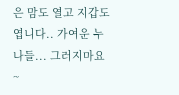은 맘도 열고 지갑도 엽니다.. 가여운 누나들... 그러지마요~